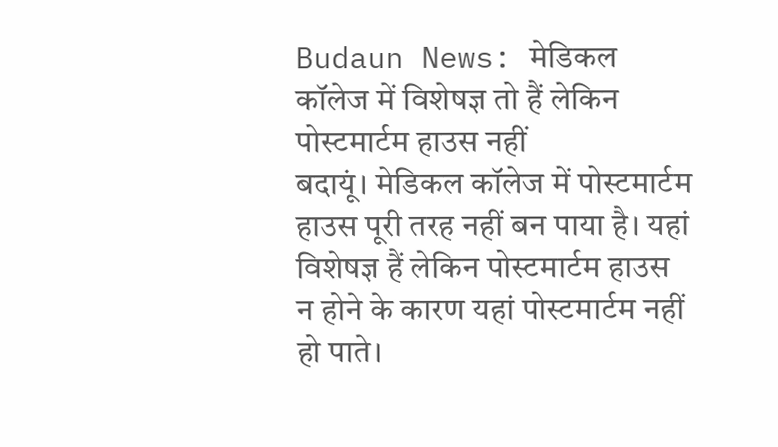Budaun News: मेडिकल कॉलेज में विशेषज्ञ तो हैं लेकिन पोस्टमार्टम हाउस नहीं
बदायूं। मेडिकल कॉलेज में पोस्टमार्टम हाउस पूरी तरह नहीं बन पाया है। यहां विशेषज्ञ हैं लेकिन पोस्टमार्टम हाउस न होने के कारण यहां पोस्टमार्टम नहीं हो पाते।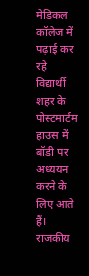मेडिकल कॉलेज में पढ़ाई कर रहे विद्यार्थी शहर के पोस्टमार्टम हाउस में बॉडी पर अध्ययन करने के लिए आते हैं।
राजकीय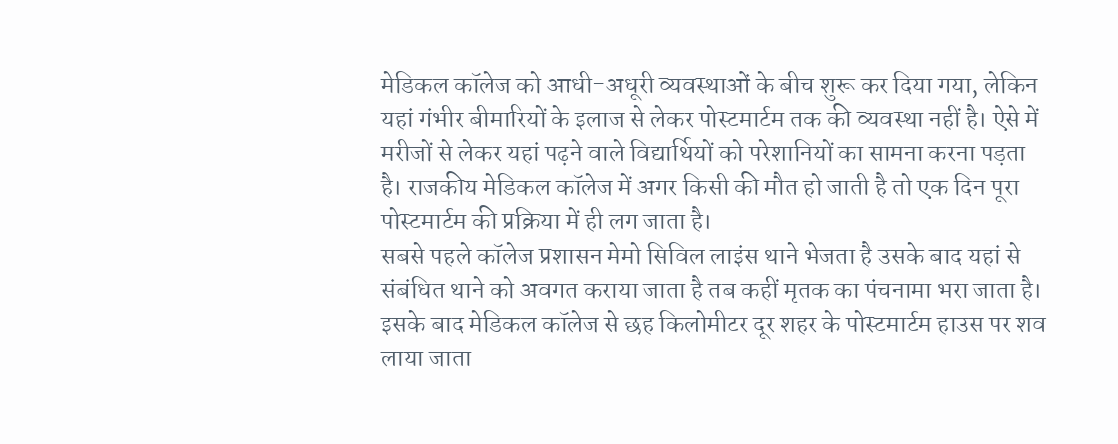मेडिकल कॉलेज को आधी-अधूरी व्यवस्थाओं के बीच शुरू कर दिया गया, लेकिन यहां गंभीर बीमारियों के इलाज से लेकर पोस्टमार्टम तक की व्यवस्था नहीं है। ऐसे में मरीजों से लेकर यहां पढ़ने वाले विद्यार्थियों को परेशानियों का सामना करना पड़ता है। राजकीय मेडिकल कॉलेज में अगर किसी की मौत हो जाती है तो एक दिन पूरा पोस्टमार्टम की प्रक्रिया में ही लग जाता है।
सबसे पहले कॉलेज प्रशासन मेमो सिविल लाइंस थाने भेजता है उसके बाद यहां से संबंधित थाने को अवगत कराया जाता है तब कहीं मृतक का पंचनामा भरा जाता है। इसके बाद मेडिकल कॉलेज से छह किलोमीटर दूर शहर के पोस्टमार्टम हाउस पर शव लाया जाता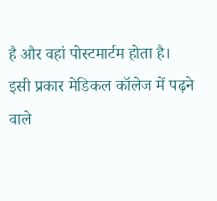है और वहां पोस्टमार्टम होता है।
इसी प्रकार मेडिकल कॉलेज में पढ़ने वाले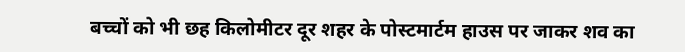बच्चों को भी छह किलोमीटर दूर शहर के पोस्टमार्टम हाउस पर जाकर शव का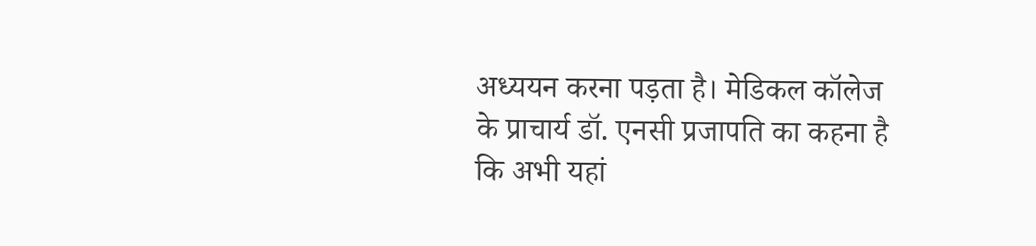अध्ययन करना पड़ता है। मेडिकल कॉलेज के प्राचार्य डॉ. एनसी प्रजापति का कहना है कि अभी यहां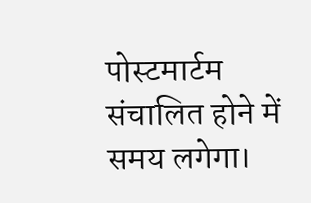पोस्टमार्टम संचालित होने में समय लगेगा।